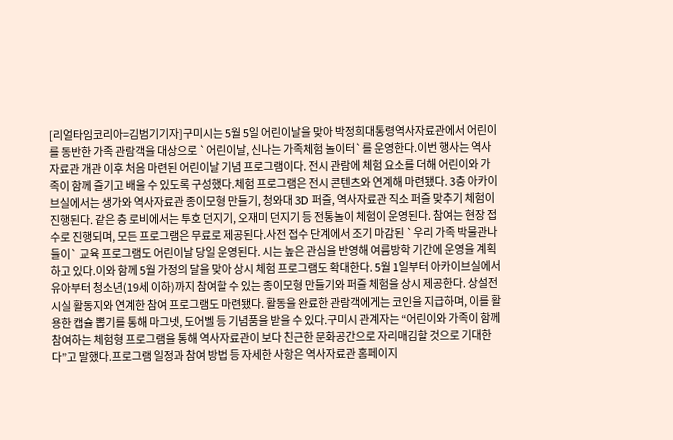[리얼타임코리아=김범기기자]구미시는 5월 5일 어린이날을 맞아 박정희대통령역사자료관에서 어린이를 동반한 가족 관람객을 대상으로 `어린이날, 신나는 가족체험 놀이터`를 운영한다.이번 행사는 역사자료관 개관 이후 처음 마련된 어린이날 기념 프로그램이다. 전시 관람에 체험 요소를 더해 어린이와 가족이 함께 즐기고 배울 수 있도록 구성했다.체험 프로그램은 전시 콘텐츠와 연계해 마련됐다. 3층 아카이브실에서는 생가와 역사자료관 종이모형 만들기, 청와대 3D 퍼즐, 역사자료관 직소 퍼즐 맞추기 체험이 진행된다. 같은 층 로비에서는 투호 던지기, 오재미 던지기 등 전통놀이 체험이 운영된다. 참여는 현장 접수로 진행되며, 모든 프로그램은 무료로 제공된다.사전 접수 단계에서 조기 마감된 `우리 가족 박물관나들이` 교육 프로그램도 어린이날 당일 운영된다. 시는 높은 관심을 반영해 여름방학 기간에 운영을 계획하고 있다.이와 함께 5월 가정의 달을 맞아 상시 체험 프로그램도 확대한다. 5월 1일부터 아카이브실에서 유아부터 청소년(19세 이하)까지 참여할 수 있는 종이모형 만들기와 퍼즐 체험을 상시 제공한다. 상설전시실 활동지와 연계한 참여 프로그램도 마련됐다. 활동을 완료한 관람객에게는 코인을 지급하며, 이를 활용한 캡슐 뽑기를 통해 마그넷, 도어벨 등 기념품을 받을 수 있다.구미시 관계자는 “어린이와 가족이 함께 참여하는 체험형 프로그램을 통해 역사자료관이 보다 친근한 문화공간으로 자리매김할 것으로 기대한다”고 말했다.프로그램 일정과 참여 방법 등 자세한 사항은 역사자료관 홈페이지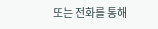또는 전화를 통해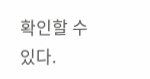확인할 수 있다.